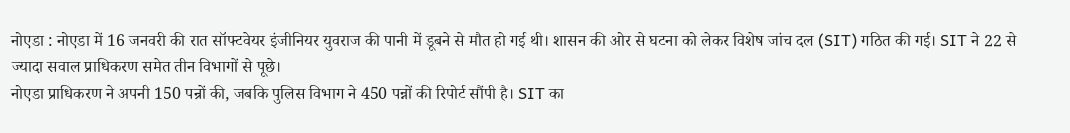नोएडा : नोएडा में 16 जनवरी की रात सॉफ्टवेयर इंजीनियर युवराज की पानी में डूबने से मौत हो गई थी। शासन की ओर से घटना को लेकर विशेष जांच दल (SIT) गठित की गई। SIT ने 22 से ज्यादा सवाल प्राधिकरण समेत तीन विभागों से पूछे।
नोएडा प्राधिकरण ने अपनी 150 पन्रों की, जबकि पुलिस विभाग ने 450 पन्नों की रिपोर्ट सौंपी है। SIT का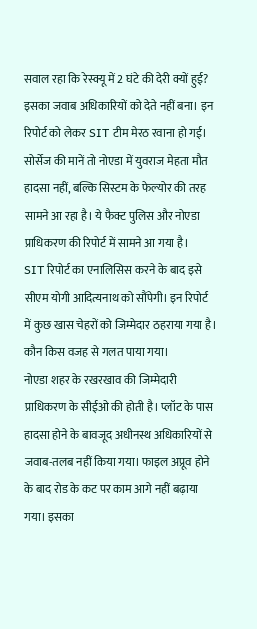सवाल रहा कि रेस्क्यू में 2 घंटे की देरी क्यों हुई? इसका जवाब अधिकारियों को देते नहीं बना। इन रिपोर्ट को लेकर SIT टीम मेरठ रवाना हो गई।
सोर्सेज की मानें तो नोएडा में युवराज मेहता मौत हादसा नहीं, बल्कि सिस्टम के फेल्योर की तरह सामने आ रहा है। ये फैक्ट पुलिस और नोएडा प्राधिकरण की रिपोर्ट में सामने आ गया है।
SIT रिपोर्ट का एनालिसिस करने के बाद इसे सीएम योगी आदित्यनाथ को सौंपेगी। इन रिपोर्ट में कुछ खास चेहरों को जिम्मेदार ठहराया गया है। कौन किस वजह से गलत पाया गया।
नोएडा शहर के रखरखाव की जिम्मेदारी प्राधिकरण के सीईओ की होती है। प्लॉट के पास हादसा होने के बावजूद अधीनस्थ अधिकारियों से जवाब-तलब नहीं किया गया। फाइल अप्रूव होने के बाद रोड के कट पर काम आगे नहीं बढ़ाया गया। इसका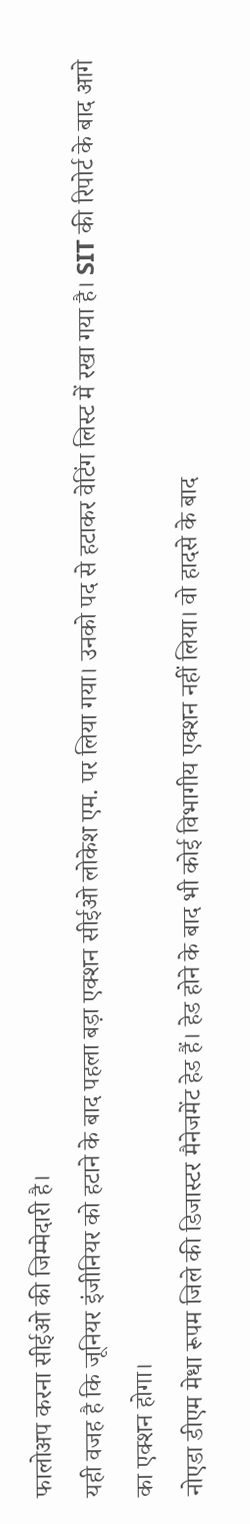फालोअप करना सीईओ की जिम्मेदारी है।
यही वजह है कि जूनियर इंजीनियर को हटाने के बाद पहला बड़ा एक्शन सीईओ लोकेश एम. पर लिया गया। उनको पद से हटाकर वेटिंग लिस्ट में रखा गया है। SIT की रिपोर्ट के बाद आगे का एक्शन होगा।
नोएडा डीएम मेधा रूपम जिले की डिजास्टर मैनेजमेंट हेड हैं। हेड होने के बाद भी कोई विभागीय एक्शन नहीं लिया। वो हादसे के बाद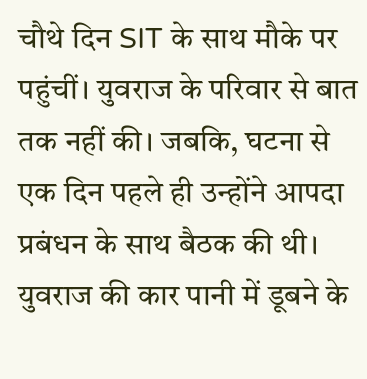चौथे दिन SIT के साथ मौके पर पहुंचीं। युवराज के परिवार से बात तक नहीं की। जबकि, घटना से एक दिन पहले ही उन्होंने आपदा प्रबंधन के साथ बैठक की थी।
युवराज की कार पानी में डूबने के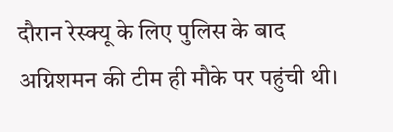दौरान रेस्क्यू के लिए पुलिस के बाद अग्निशमन की टीम ही मौके पर पहुंची थी।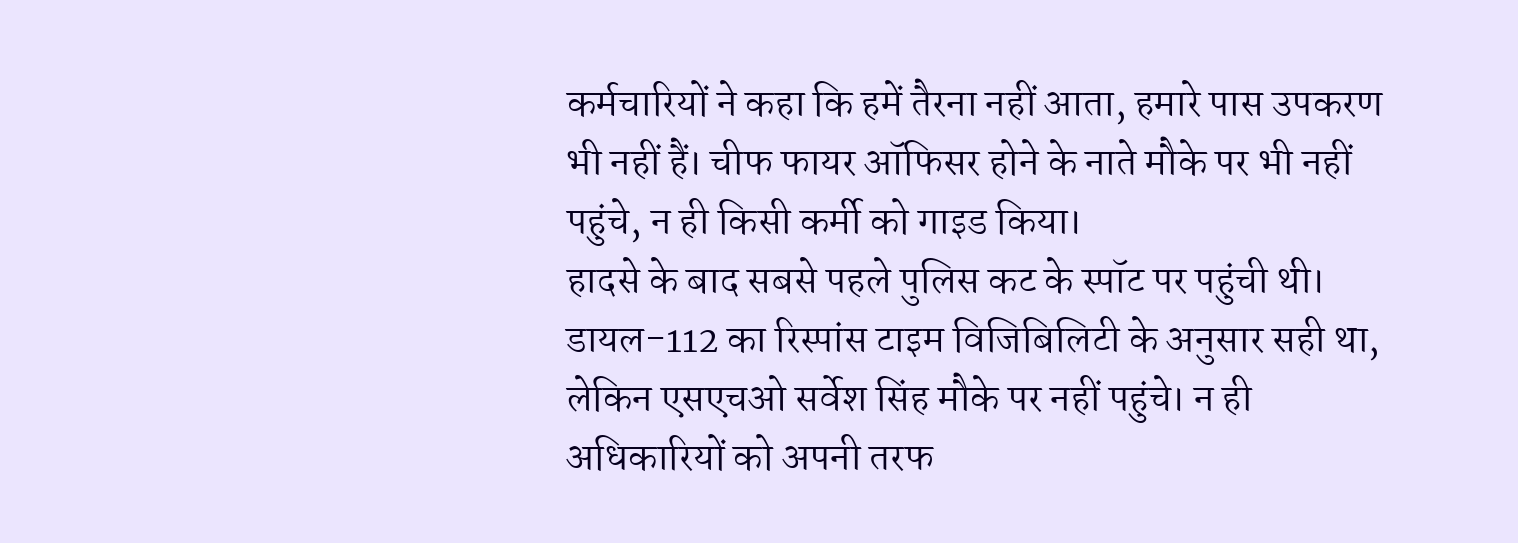कर्मचारियों ने कहा कि हमें तैरना नहीं आता, हमारे पास उपकरण भी नहीं हैं। चीफ फायर ऑफिसर होने के नाते मौके पर भी नहीं पहुंचे, न ही किसी कर्मी को गाइड किया।
हादसे के बाद सबसे पहले पुलिस कट के स्पॉट पर पहुंची थी। डायल-112 का रिस्पांस टाइम विजिबिलिटी के अनुसार सही था, लेकिन एसएचओ सर्वेश सिंह मौके पर नहीं पहुंचे। न ही अधिकारियों को अपनी तरफ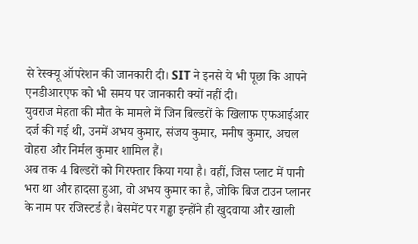से रेस्क्यू ऑपरेशन की जानकारी दी। SIT ने इनसे ये भी पूछा कि आपने एनडीआरएफ को भी समय पर जानकारी क्यों नहीं दी।
युवराज मेहता की मौत के मामले में जिन बिल्डरों के खिलाफ एफआईआर दर्ज की गई थी, उनमें अभय कुमार, संजय कुमार, मनीष कुमार, अचल वोहरा और निर्मल कुमार शामिल हैं।
अब तक 4 बिल्डरों को गिरफ्तार किया गया है। वहीं, जिस प्लाट में पानी भरा था और हादसा हुआ, वो अभय कुमार का है, जोकि बिज टाउन प्लानर के नाम पर रजिस्टर्ड है। बेसमेंट पर गड्ढा इन्होंने ही खुदवाया और खाली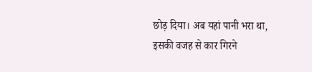छोड़ दिया। अब यहां पानी भरा था, इसकी वजह से कार गिरने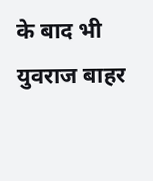के बाद भी युवराज बाहर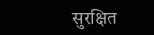सुरक्षित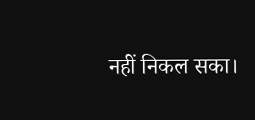नहीं निकल सका।